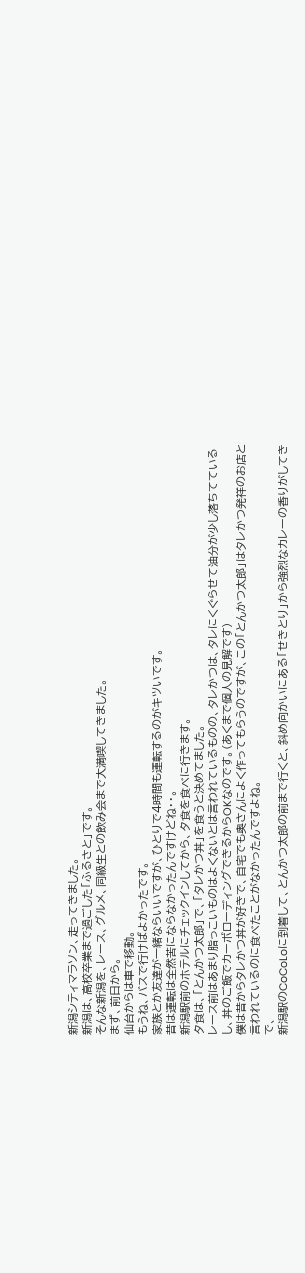新潟シティマラソン、走ってきました。
新潟は、高校卒業まで過ごした「ふるさと」です。
そんな新潟を、レース、グルメ、同級生との飲み会まで大満喫してきました。
まず、前日から。
仙台からは車で移動。
もうね、バスで行けばよかったです。
家族とか友達が一緒ならいいですが、ひとりで4時間も運転するのがキツいです。
昔は運転は全然苦にならなかったんですけどね・・。
新潟駅前のホテルにチェックインしてから、夕食を食べに行きます。
夕食は、「とんかつ太郎」で、「タレかつ丼」を食うと決めてました。
レース前はあまり脂っこいものはよくないとは言われているものの、タレかつは、タレにくぐらせて油分が少し落ちてているし、丼のご飯でカーボローディングできるからOKなのです。(あくまで個人の見解です)
僕は昔からタレかつ丼が好きで、自宅でも奥さんによく作ってもらうのですが、この「とんかつ太郎」はタレかつ発祥のお店と言われているのに食べたことがなかったんですよね。
で、
新潟駅のCoCoLoに到着して、とんかつ太郎の前まで行くと、斜め向かいにある「せきとり」から強烈なカレーの香りがしてき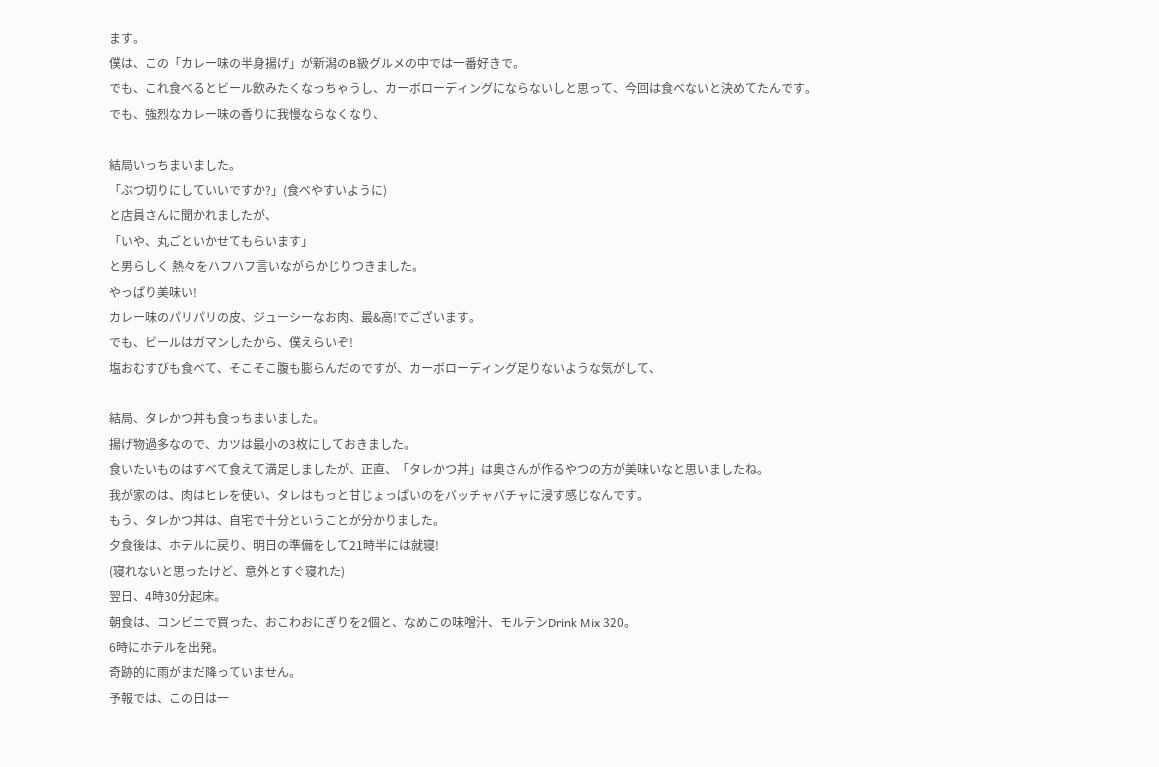ます。
僕は、この「カレー味の半身揚げ」が新潟のB級グルメの中では一番好きで。
でも、これ食べるとビール飲みたくなっちゃうし、カーボローディングにならないしと思って、今回は食べないと決めてたんです。
でも、強烈なカレー味の香りに我慢ならなくなり、

結局いっちまいました。
「ぶつ切りにしていいですか?」(食べやすいように)
と店員さんに聞かれましたが、
「いや、丸ごといかせてもらいます」
と男らしく 熱々をハフハフ言いながらかじりつきました。
やっぱり美味い!
カレー味のパリパリの皮、ジューシーなお肉、最&高!でございます。
でも、ビールはガマンしたから、僕えらいぞ!
塩おむすびも食べて、そこそこ腹も膨らんだのですが、カーボローディング足りないような気がして、

結局、タレかつ丼も食っちまいました。
揚げ物過多なので、カツは最小の3枚にしておきました。
食いたいものはすべて食えて満足しましたが、正直、「タレかつ丼」は奥さんが作るやつの方が美味いなと思いましたね。
我が家のは、肉はヒレを使い、タレはもっと甘じょっぱいのをバッチャバチャに浸す感じなんです。
もう、タレかつ丼は、自宅で十分ということが分かりました。
夕食後は、ホテルに戻り、明日の準備をして21時半には就寝!
(寝れないと思ったけど、意外とすぐ寝れた)
翌日、4時30分起床。
朝食は、コンビニで買った、おこわおにぎりを2個と、なめこの味噌汁、モルテンDrink Mix 320。
6時にホテルを出発。
奇跡的に雨がまだ降っていません。
予報では、この日は一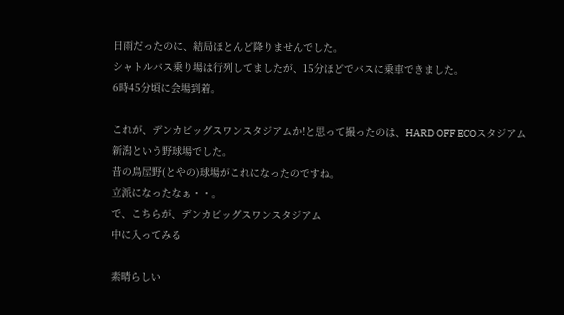日雨だったのに、結局ほとんど降りませんでした。
シャトルバス乗り場は行列してましたが、15分ほどでバスに乗車できました。
6時45分頃に会場到着。

これが、デンカビッグスワンスタジアムか!と思って撮ったのは、HARD OFF ECOスタジアム新潟という野球場でした。
昔の鳥屋野(とやの)球場がこれになったのですね。
立派になったなぁ・・。
で、こちらが、デンカビッグスワンスタジアム
中に入ってみる

素晴らしい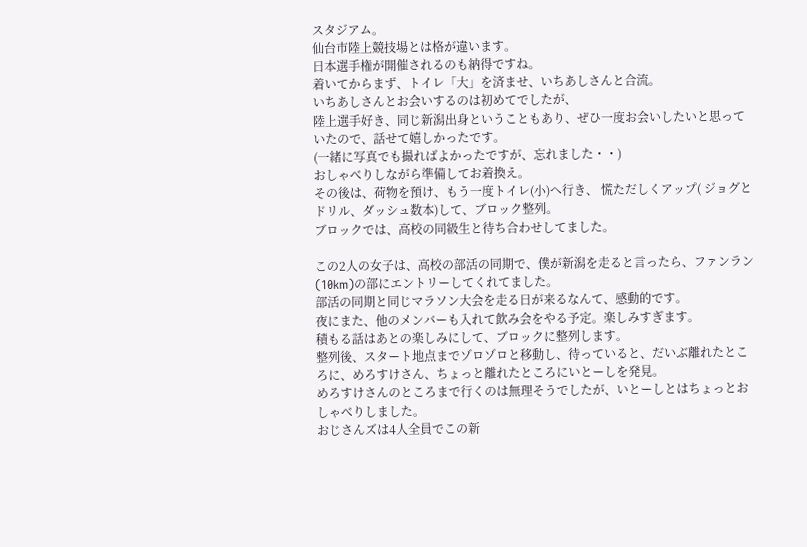スタジアム。
仙台市陸上競技場とは格が違います。
日本選手権が開催されるのも納得ですね。
着いてからまず、トイレ「大」を済ませ、いちあしさんと合流。
いちあしさんとお会いするのは初めてでしたが、
陸上選手好き、同じ新潟出身ということもあり、ぜひ一度お会いしたいと思っていたので、話せて嬉しかったです。
(一緒に写真でも撮ればよかったですが、忘れました・・)
おしゃべりしながら準備してお着換え。
その後は、荷物を預け、もう一度トイレ(小)へ行き、 慌ただしくアップ( ジョグとドリル、ダッシュ数本)して、ブロック整列。
ブロックでは、高校の同級生と待ち合わせしてました。

この2人の女子は、高校の部活の同期で、僕が新潟を走ると言ったら、ファンラン(10km)の部にエントリーしてくれてました。
部活の同期と同じマラソン大会を走る日が来るなんて、感動的です。
夜にまた、他のメンバーも入れて飲み会をやる予定。楽しみすぎます。
積もる話はあとの楽しみにして、ブロックに整列します。
整列後、スタート地点までゾロゾロと移動し、待っていると、だいぶ離れたところに、めろすけさん、ちょっと離れたところにいとーしを発見。
めろすけさんのところまで行くのは無理そうでしたが、いとーしとはちょっとおしゃべりしました。
おじさんズは4人全員でこの新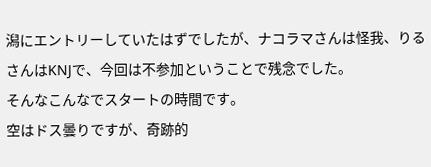潟にエントリーしていたはずでしたが、ナコラマさんは怪我、りるさんはKNJで、今回は不参加ということで残念でした。
そんなこんなでスタートの時間です。
空はドス曇りですが、奇跡的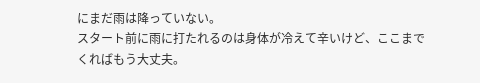にまだ雨は降っていない。
スタート前に雨に打たれるのは身体が冷えて辛いけど、ここまでくればもう大丈夫。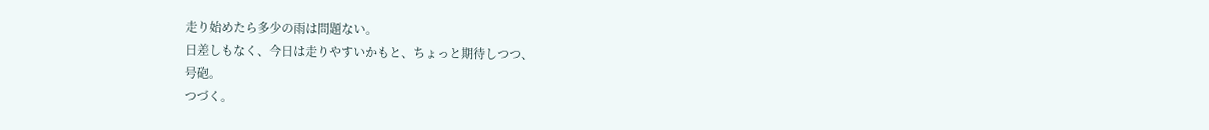走り始めたら多少の雨は問題ない。
日差しもなく、今日は走りやすいかもと、ちょっと期待しつつ、
号砲。
つづく。